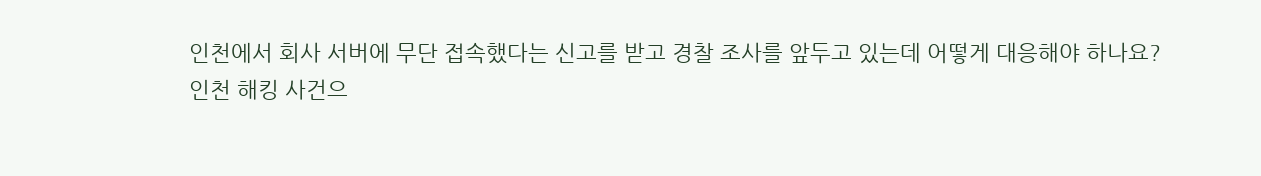인천에서 회사 서버에 무단 접속했다는 신고를 받고 경찰 조사를 앞두고 있는데 어떻게 대응해야 하나요?
인천 해킹 사건으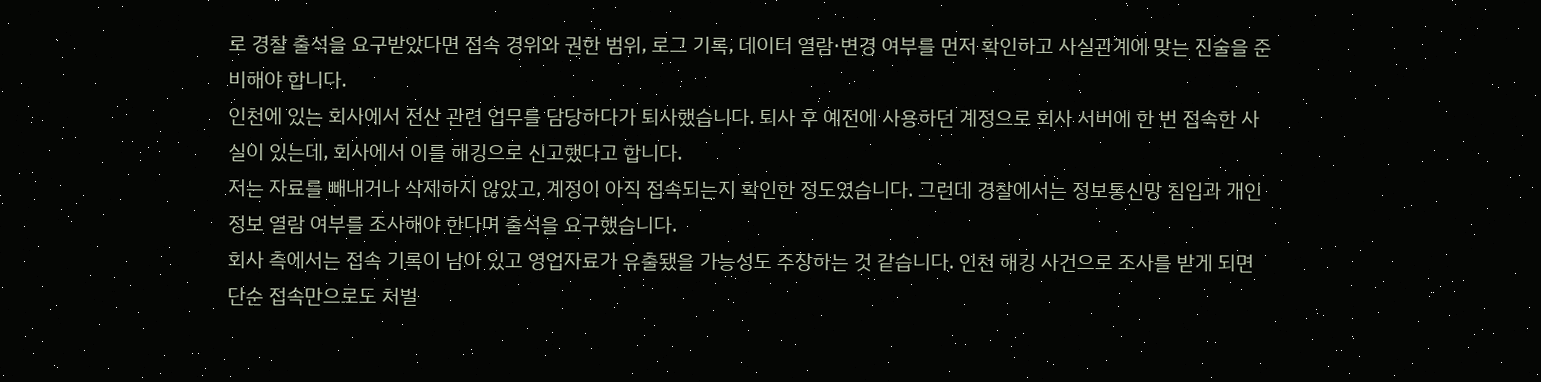로 경찰 출석을 요구받았다면 접속 경위와 권한 범위, 로그 기록, 데이터 열람·변경 여부를 먼저 확인하고 사실관계에 맞는 진술을 준비해야 합니다.
인천에 있는 회사에서 전산 관련 업무를 담당하다가 퇴사했습니다. 퇴사 후 예전에 사용하던 계정으로 회사 서버에 한 번 접속한 사실이 있는데, 회사에서 이를 해킹으로 신고했다고 합니다.
저는 자료를 빼내거나 삭제하지 않았고, 계정이 아직 접속되는지 확인한 정도였습니다. 그런데 경찰에서는 정보통신망 침입과 개인정보 열람 여부를 조사해야 한다며 출석을 요구했습니다.
회사 측에서는 접속 기록이 남아 있고 영업자료가 유출됐을 가능성도 주장하는 것 같습니다. 인천 해킹 사건으로 조사를 받게 되면 단순 접속만으로도 처벌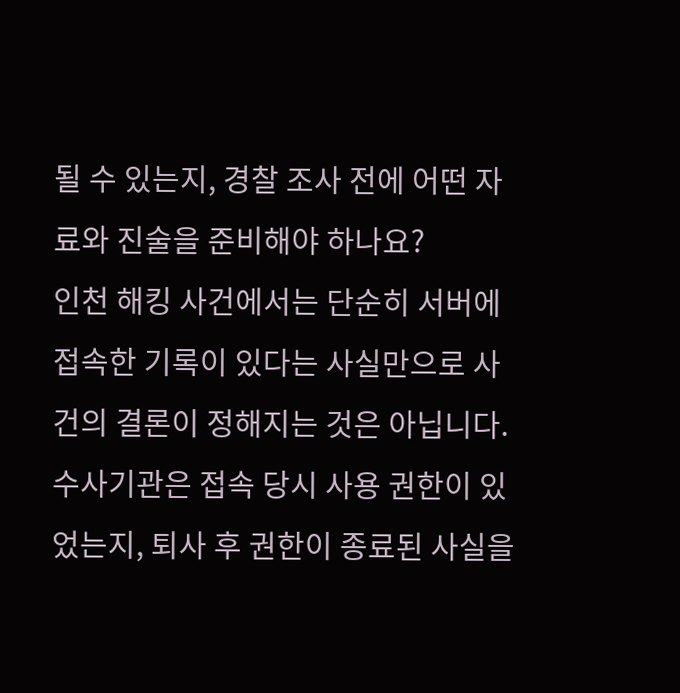될 수 있는지, 경찰 조사 전에 어떤 자료와 진술을 준비해야 하나요?
인천 해킹 사건에서는 단순히 서버에 접속한 기록이 있다는 사실만으로 사건의 결론이 정해지는 것은 아닙니다. 수사기관은 접속 당시 사용 권한이 있었는지, 퇴사 후 권한이 종료된 사실을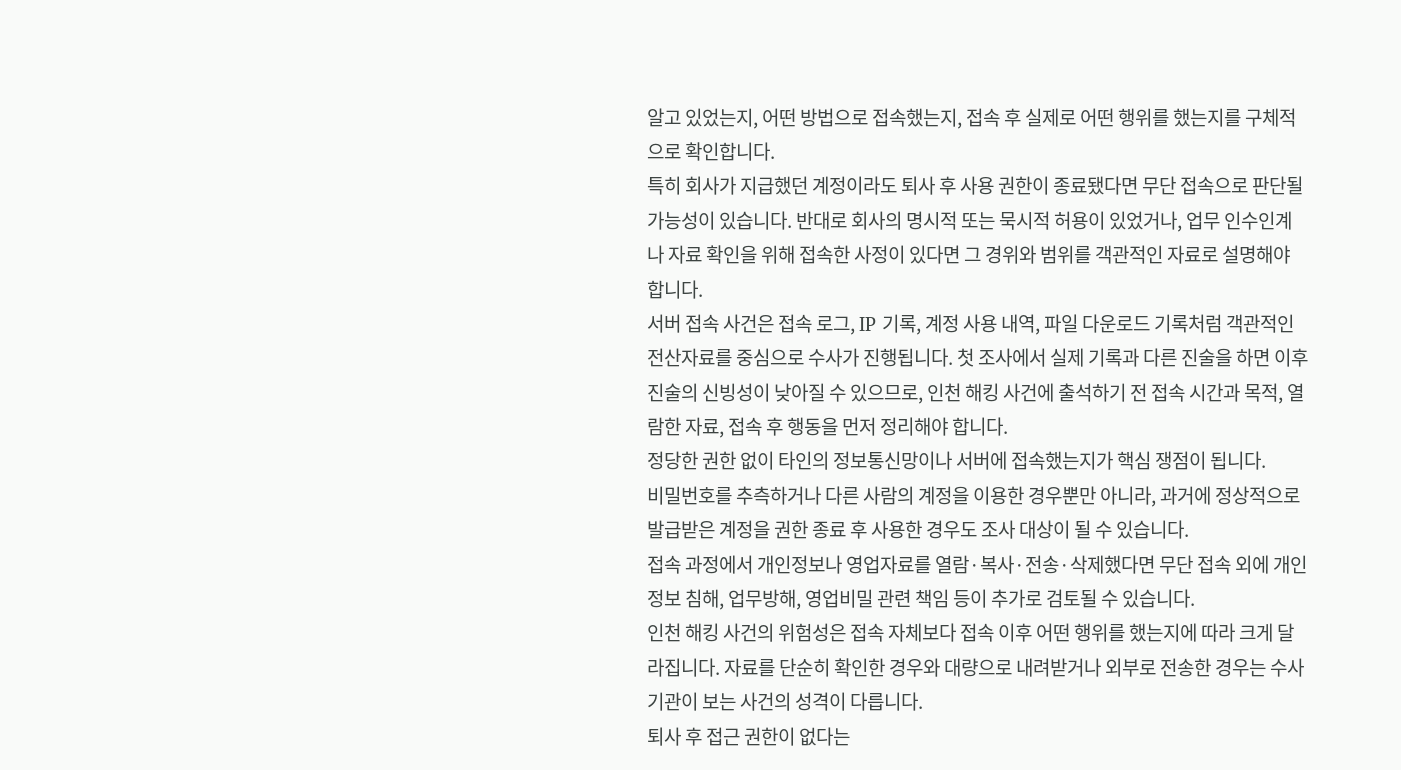알고 있었는지, 어떤 방법으로 접속했는지, 접속 후 실제로 어떤 행위를 했는지를 구체적으로 확인합니다.
특히 회사가 지급했던 계정이라도 퇴사 후 사용 권한이 종료됐다면 무단 접속으로 판단될 가능성이 있습니다. 반대로 회사의 명시적 또는 묵시적 허용이 있었거나, 업무 인수인계나 자료 확인을 위해 접속한 사정이 있다면 그 경위와 범위를 객관적인 자료로 설명해야 합니다.
서버 접속 사건은 접속 로그, IP 기록, 계정 사용 내역, 파일 다운로드 기록처럼 객관적인 전산자료를 중심으로 수사가 진행됩니다. 첫 조사에서 실제 기록과 다른 진술을 하면 이후 진술의 신빙성이 낮아질 수 있으므로, 인천 해킹 사건에 출석하기 전 접속 시간과 목적, 열람한 자료, 접속 후 행동을 먼저 정리해야 합니다.
정당한 권한 없이 타인의 정보통신망이나 서버에 접속했는지가 핵심 쟁점이 됩니다.
비밀번호를 추측하거나 다른 사람의 계정을 이용한 경우뿐만 아니라, 과거에 정상적으로 발급받은 계정을 권한 종료 후 사용한 경우도 조사 대상이 될 수 있습니다.
접속 과정에서 개인정보나 영업자료를 열람·복사·전송·삭제했다면 무단 접속 외에 개인정보 침해, 업무방해, 영업비밀 관련 책임 등이 추가로 검토될 수 있습니다.
인천 해킹 사건의 위험성은 접속 자체보다 접속 이후 어떤 행위를 했는지에 따라 크게 달라집니다. 자료를 단순히 확인한 경우와 대량으로 내려받거나 외부로 전송한 경우는 수사기관이 보는 사건의 성격이 다릅니다.
퇴사 후 접근 권한이 없다는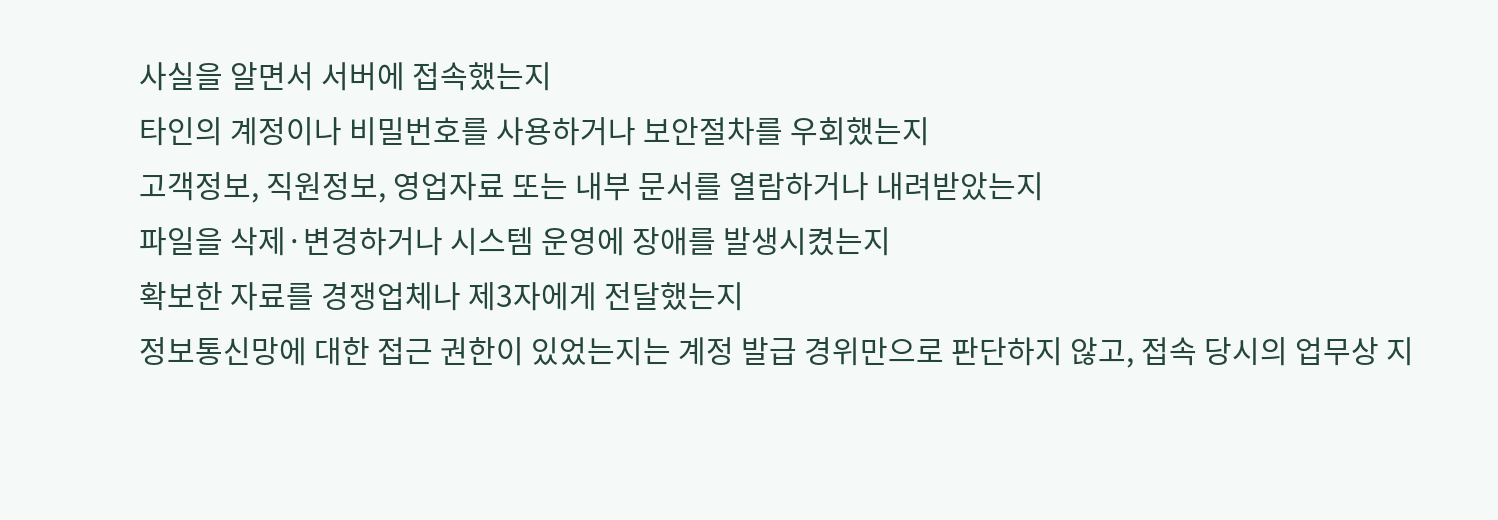사실을 알면서 서버에 접속했는지
타인의 계정이나 비밀번호를 사용하거나 보안절차를 우회했는지
고객정보, 직원정보, 영업자료 또는 내부 문서를 열람하거나 내려받았는지
파일을 삭제·변경하거나 시스템 운영에 장애를 발생시켰는지
확보한 자료를 경쟁업체나 제3자에게 전달했는지
정보통신망에 대한 접근 권한이 있었는지는 계정 발급 경위만으로 판단하지 않고, 접속 당시의 업무상 지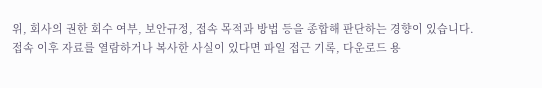위, 회사의 권한 회수 여부, 보안규정, 접속 목적과 방법 등을 종합해 판단하는 경향이 있습니다.
접속 이후 자료를 열람하거나 복사한 사실이 있다면 파일 접근 기록, 다운로드 용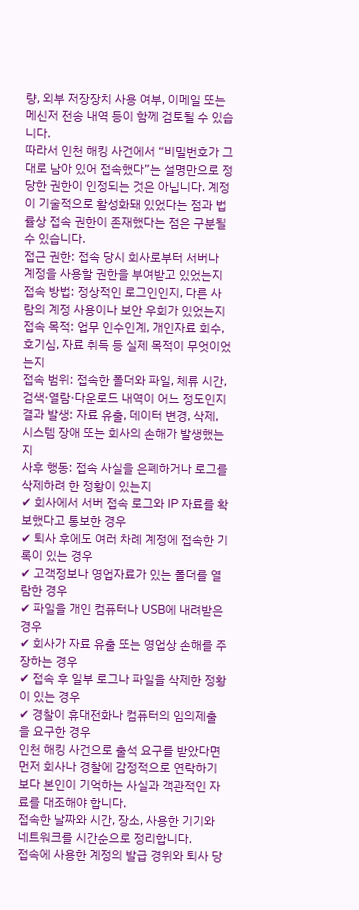량, 외부 저장장치 사용 여부, 이메일 또는 메신저 전송 내역 등이 함께 검토될 수 있습니다.
따라서 인천 해킹 사건에서 “비밀번호가 그대로 남아 있어 접속했다”는 설명만으로 정당한 권한이 인정되는 것은 아닙니다. 계정이 기술적으로 활성화돼 있었다는 점과 법률상 접속 권한이 존재했다는 점은 구분될 수 있습니다.
접근 권한: 접속 당시 회사로부터 서버나 계정을 사용할 권한을 부여받고 있었는지
접속 방법: 정상적인 로그인인지, 다른 사람의 계정 사용이나 보안 우회가 있었는지
접속 목적: 업무 인수인계, 개인자료 회수, 호기심, 자료 취득 등 실제 목적이 무엇이었는지
접속 범위: 접속한 폴더와 파일, 체류 시간, 검색·열람·다운로드 내역이 어느 정도인지
결과 발생: 자료 유출, 데이터 변경, 삭제, 시스템 장애 또는 회사의 손해가 발생했는지
사후 행동: 접속 사실을 은폐하거나 로그를 삭제하려 한 정황이 있는지
✔ 회사에서 서버 접속 로그와 IP 자료를 확보했다고 통보한 경우
✔ 퇴사 후에도 여러 차례 계정에 접속한 기록이 있는 경우
✔ 고객정보나 영업자료가 있는 폴더를 열람한 경우
✔ 파일을 개인 컴퓨터나 USB에 내려받은 경우
✔ 회사가 자료 유출 또는 영업상 손해를 주장하는 경우
✔ 접속 후 일부 로그나 파일을 삭제한 정황이 있는 경우
✔ 경찰이 휴대전화나 컴퓨터의 임의제출을 요구한 경우
인천 해킹 사건으로 출석 요구를 받았다면 먼저 회사나 경찰에 감정적으로 연락하기보다 본인이 기억하는 사실과 객관적인 자료를 대조해야 합니다.
접속한 날짜와 시간, 장소, 사용한 기기와 네트워크를 시간순으로 정리합니다.
접속에 사용한 계정의 발급 경위와 퇴사 당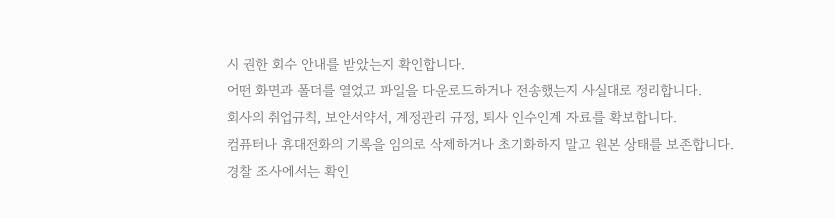시 권한 회수 안내를 받았는지 확인합니다.
어떤 화면과 폴더를 열었고 파일을 다운로드하거나 전송했는지 사실대로 정리합니다.
회사의 취업규칙, 보안서약서, 계정관리 규정, 퇴사 인수인계 자료를 확보합니다.
컴퓨터나 휴대전화의 기록을 임의로 삭제하거나 초기화하지 말고 원본 상태를 보존합니다.
경찰 조사에서는 확인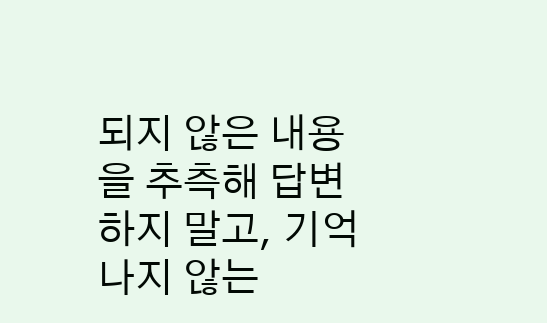되지 않은 내용을 추측해 답변하지 말고, 기억나지 않는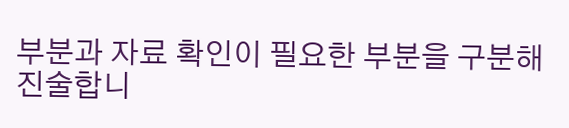부분과 자료 확인이 필요한 부분을 구분해 진술합니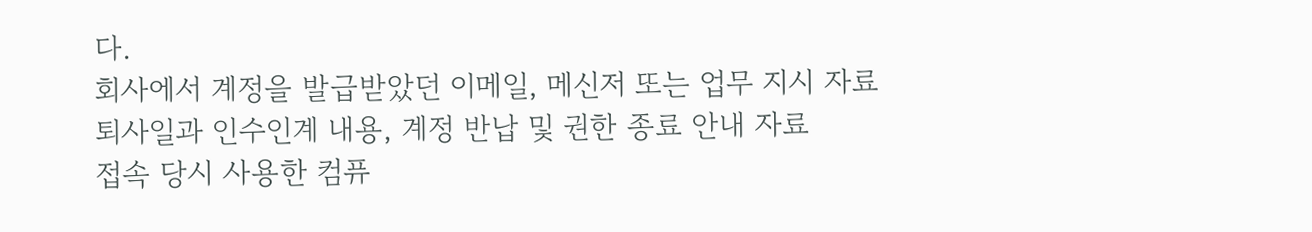다.
회사에서 계정을 발급받았던 이메일, 메신저 또는 업무 지시 자료
퇴사일과 인수인계 내용, 계정 반납 및 권한 종료 안내 자료
접속 당시 사용한 컴퓨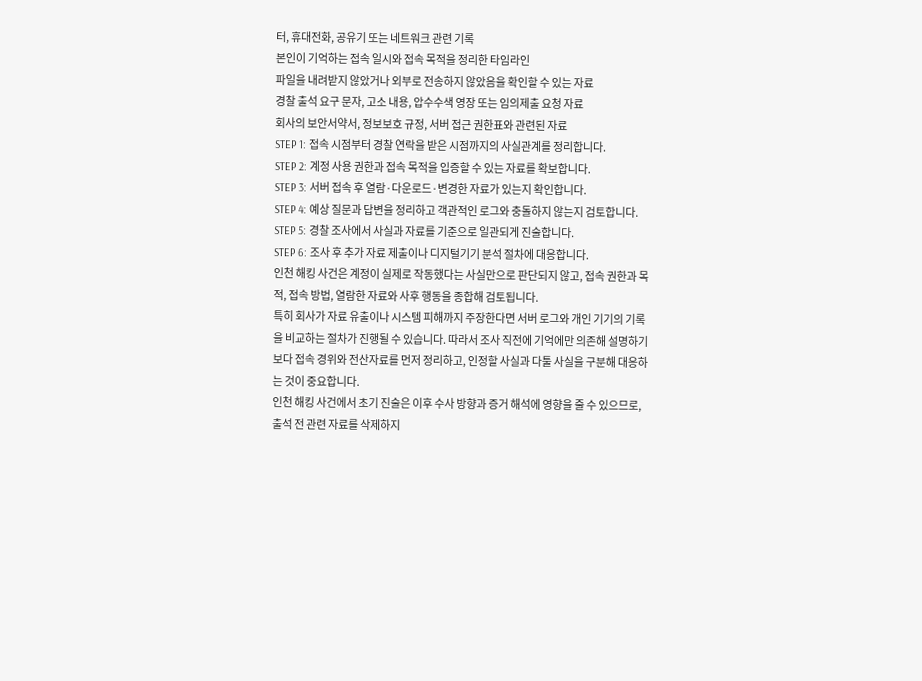터, 휴대전화, 공유기 또는 네트워크 관련 기록
본인이 기억하는 접속 일시와 접속 목적을 정리한 타임라인
파일을 내려받지 않았거나 외부로 전송하지 않았음을 확인할 수 있는 자료
경찰 출석 요구 문자, 고소 내용, 압수수색 영장 또는 임의제출 요청 자료
회사의 보안서약서, 정보보호 규정, 서버 접근 권한표와 관련된 자료
STEP 1: 접속 시점부터 경찰 연락을 받은 시점까지의 사실관계를 정리합니다.
STEP 2: 계정 사용 권한과 접속 목적을 입증할 수 있는 자료를 확보합니다.
STEP 3: 서버 접속 후 열람·다운로드·변경한 자료가 있는지 확인합니다.
STEP 4: 예상 질문과 답변을 정리하고 객관적인 로그와 충돌하지 않는지 검토합니다.
STEP 5: 경찰 조사에서 사실과 자료를 기준으로 일관되게 진술합니다.
STEP 6: 조사 후 추가 자료 제출이나 디지털기기 분석 절차에 대응합니다.
인천 해킹 사건은 계정이 실제로 작동했다는 사실만으로 판단되지 않고, 접속 권한과 목적, 접속 방법, 열람한 자료와 사후 행동을 종합해 검토됩니다.
특히 회사가 자료 유출이나 시스템 피해까지 주장한다면 서버 로그와 개인 기기의 기록을 비교하는 절차가 진행될 수 있습니다. 따라서 조사 직전에 기억에만 의존해 설명하기보다 접속 경위와 전산자료를 먼저 정리하고, 인정할 사실과 다툴 사실을 구분해 대응하는 것이 중요합니다.
인천 해킹 사건에서 초기 진술은 이후 수사 방향과 증거 해석에 영향을 줄 수 있으므로, 출석 전 관련 자료를 삭제하지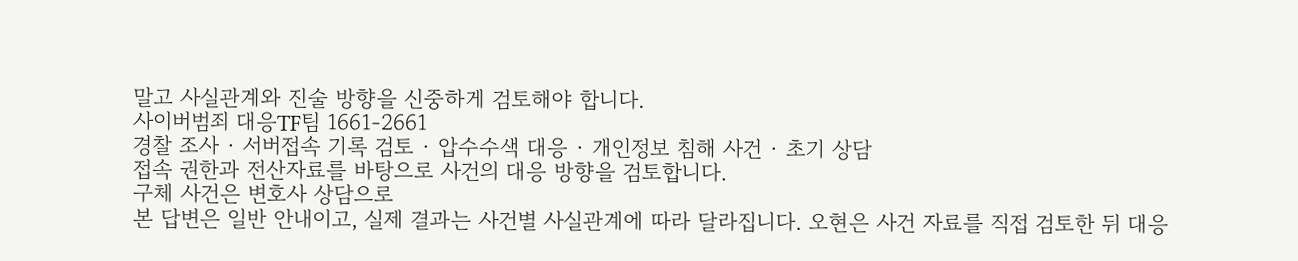말고 사실관계와 진술 방향을 신중하게 검토해야 합니다.
사이버범죄 대응TF팀 1661-2661
경찰 조사 · 서버접속 기록 검토 · 압수수색 대응 · 개인정보 침해 사건 · 초기 상담
접속 권한과 전산자료를 바탕으로 사건의 대응 방향을 검토합니다.
구체 사건은 변호사 상담으로
본 답변은 일반 안내이고, 실제 결과는 사건별 사실관계에 따라 달라집니다. 오현은 사건 자료를 직접 검토한 뒤 대응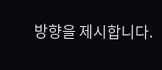방향을 제시합니다.